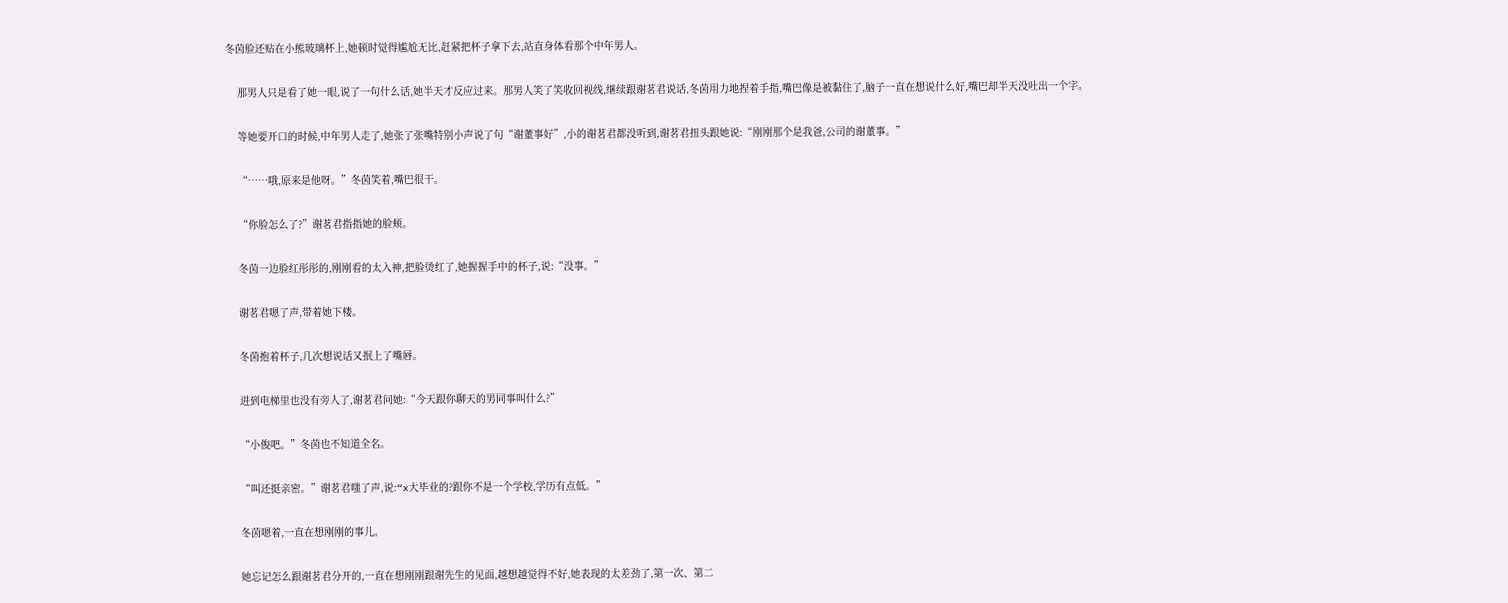冬茵脸还贴在小熊玻璃杯上,她顿时觉得尴尬无比,赶紧把杯子拿下去,站直身体看那个中年男人。

    那男人只是看了她一眼,说了一句什么话,她半天才反应过来。那男人笑了笑收回视线,继续跟谢茗君说话,冬茵用力地捏着手指,嘴巴像是被黏住了,脑子一直在想说什么好,嘴巴却半天没吐出一个字。

    等她要开口的时候,中年男人走了,她张了张嘴特别小声说了句“谢董事好”,小的谢茗君都没听到,谢茗君扭头跟她说:“刚刚那个是我爸,公司的谢董事。”

    “……哦,原来是他呀。”冬茵笑着,嘴巴很干。

    “你脸怎么了?”谢茗君指指她的脸颊。

    冬茵一边脸红彤彤的,刚刚看的太入神,把脸烫红了,她握握手中的杯子,说:“没事。”

    谢茗君嗯了声,带着她下楼。

    冬茵抱着杯子,几次想说话又抿上了嘴唇。

    进到电梯里也没有旁人了,谢茗君问她:“今天跟你聊天的男同事叫什么?”

    “小俊吧。”冬茵也不知道全名。

    “叫还挺亲密。”谢茗君嗤了声,说:“x大毕业的?跟你不是一个学校,学历有点低。”

    冬茵嗯着,一直在想刚刚的事儿。

    她忘记怎么跟谢茗君分开的,一直在想刚刚跟谢先生的见面,越想越觉得不好,她表现的太差劲了,第一次、第二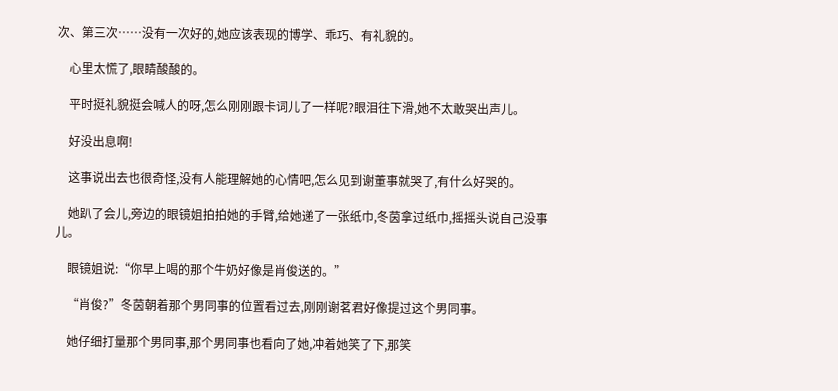次、第三次……没有一次好的,她应该表现的博学、乖巧、有礼貌的。

    心里太慌了,眼睛酸酸的。

    平时挺礼貌挺会喊人的呀,怎么刚刚跟卡词儿了一样呢?眼泪往下滑,她不太敢哭出声儿。

    好没出息啊!

    这事说出去也很奇怪,没有人能理解她的心情吧,怎么见到谢董事就哭了,有什么好哭的。

    她趴了会儿,旁边的眼镜姐拍拍她的手臂,给她递了一张纸巾,冬茵拿过纸巾,摇摇头说自己没事儿。

    眼镜姐说:“你早上喝的那个牛奶好像是肖俊送的。”

    “肖俊?”冬茵朝着那个男同事的位置看过去,刚刚谢茗君好像提过这个男同事。

    她仔细打量那个男同事,那个男同事也看向了她,冲着她笑了下,那笑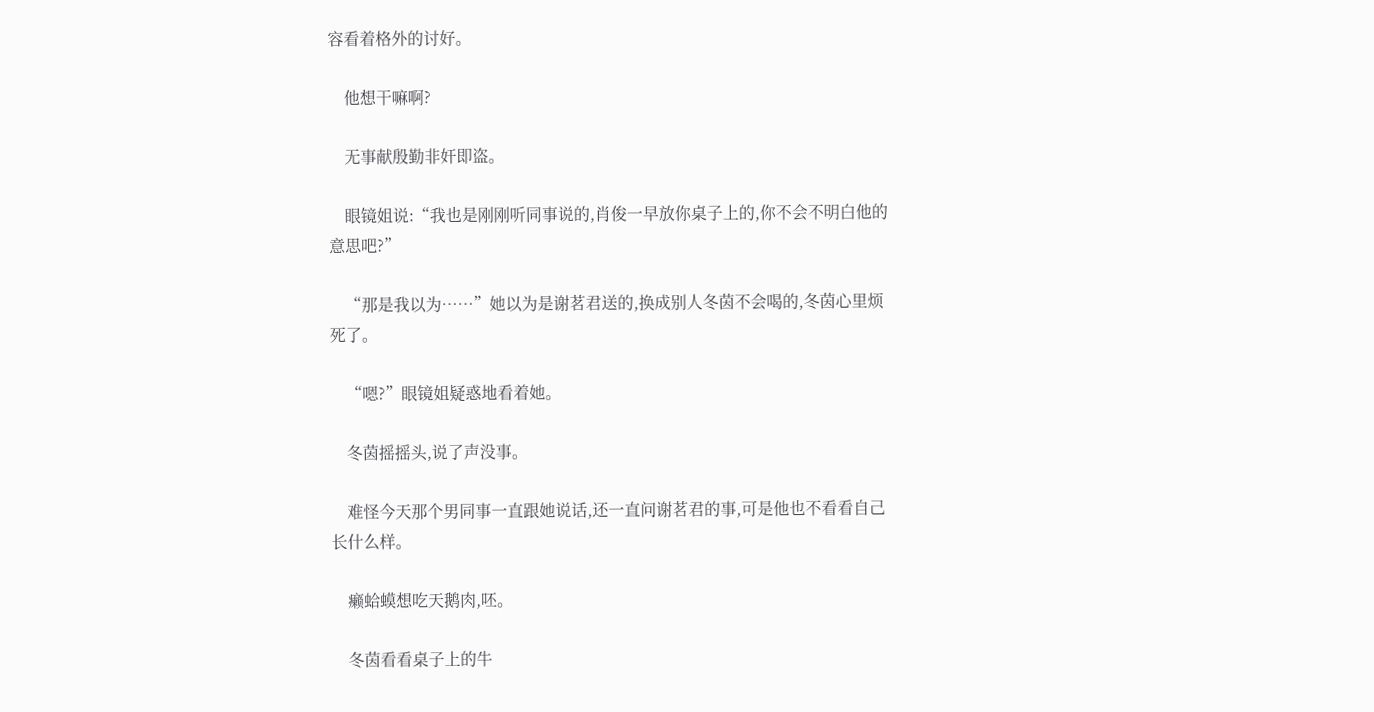容看着格外的讨好。

    他想干嘛啊?

    无事献殷勤非奸即盗。

    眼镜姐说:“我也是刚刚听同事说的,肖俊一早放你桌子上的,你不会不明白他的意思吧?”

    “那是我以为……”她以为是谢茗君送的,换成别人冬茵不会喝的,冬茵心里烦死了。

    “嗯?”眼镜姐疑惑地看着她。

    冬茵摇摇头,说了声没事。

    难怪今天那个男同事一直跟她说话,还一直问谢茗君的事,可是他也不看看自己长什么样。

    癞蛤蟆想吃天鹅肉,呸。

    冬茵看看桌子上的牛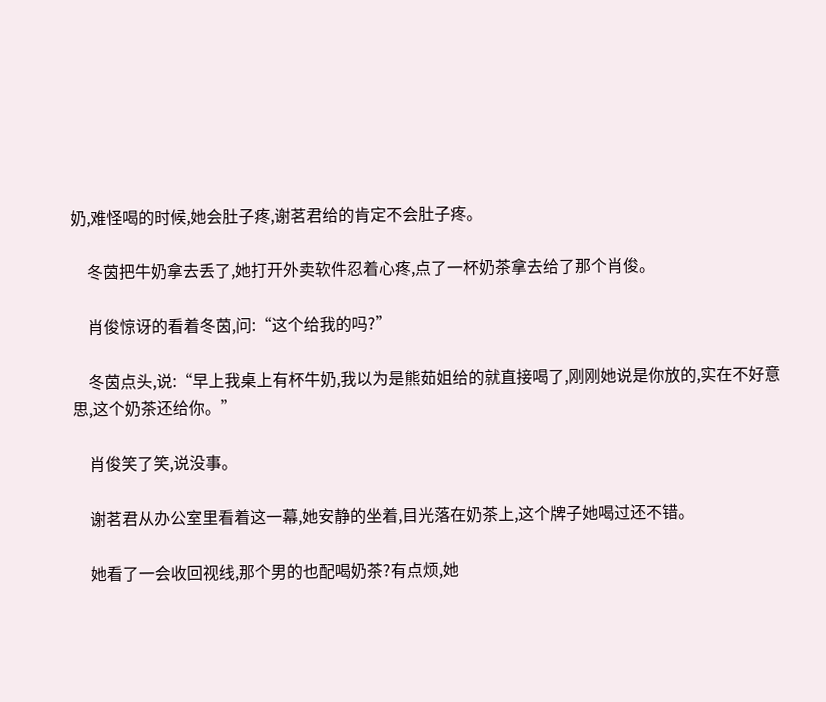奶,难怪喝的时候,她会肚子疼,谢茗君给的肯定不会肚子疼。

    冬茵把牛奶拿去丢了,她打开外卖软件忍着心疼,点了一杯奶茶拿去给了那个肖俊。

    肖俊惊讶的看着冬茵,问:“这个给我的吗?”

    冬茵点头,说:“早上我桌上有杯牛奶,我以为是熊茹姐给的就直接喝了,刚刚她说是你放的,实在不好意思,这个奶茶还给你。”

    肖俊笑了笑,说没事。

    谢茗君从办公室里看着这一幕,她安静的坐着,目光落在奶茶上,这个牌子她喝过还不错。

    她看了一会收回视线,那个男的也配喝奶茶?有点烦,她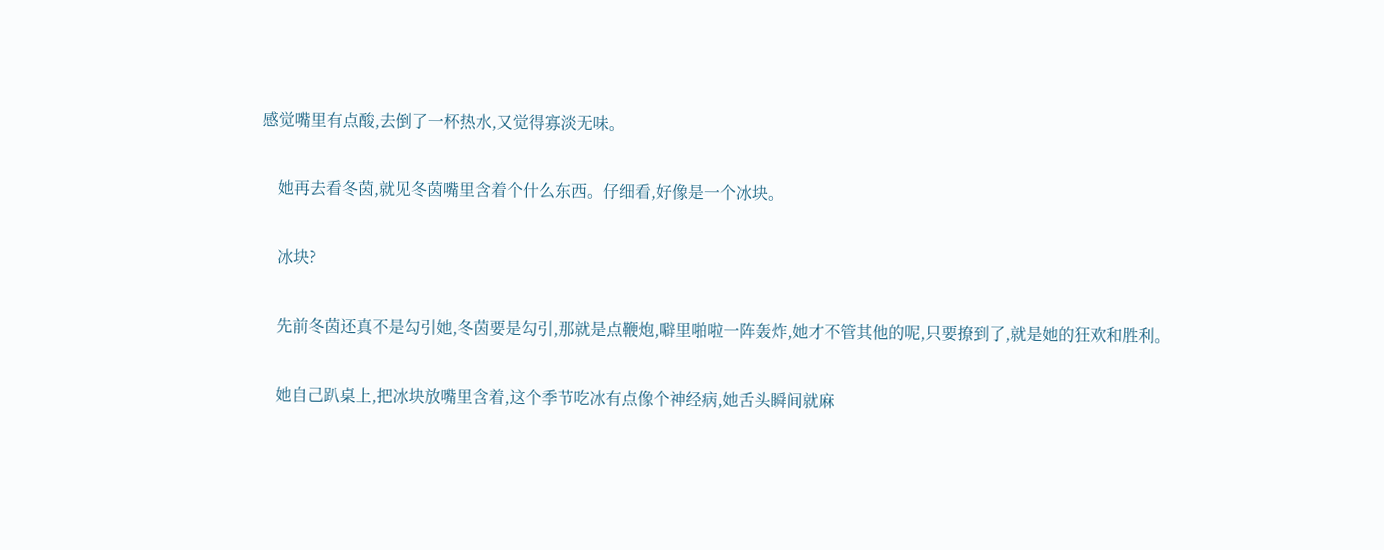感觉嘴里有点酸,去倒了一杯热水,又觉得寡淡无味。

    她再去看冬茵,就见冬茵嘴里含着个什么东西。仔细看,好像是一个冰块。

    冰块?

    先前冬茵还真不是勾引她,冬茵要是勾引,那就是点鞭炮,噼里啪啦一阵轰炸,她才不管其他的呢,只要撩到了,就是她的狂欢和胜利。

    她自己趴桌上,把冰块放嘴里含着,这个季节吃冰有点像个神经病,她舌头瞬间就麻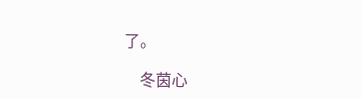了。

    冬茵心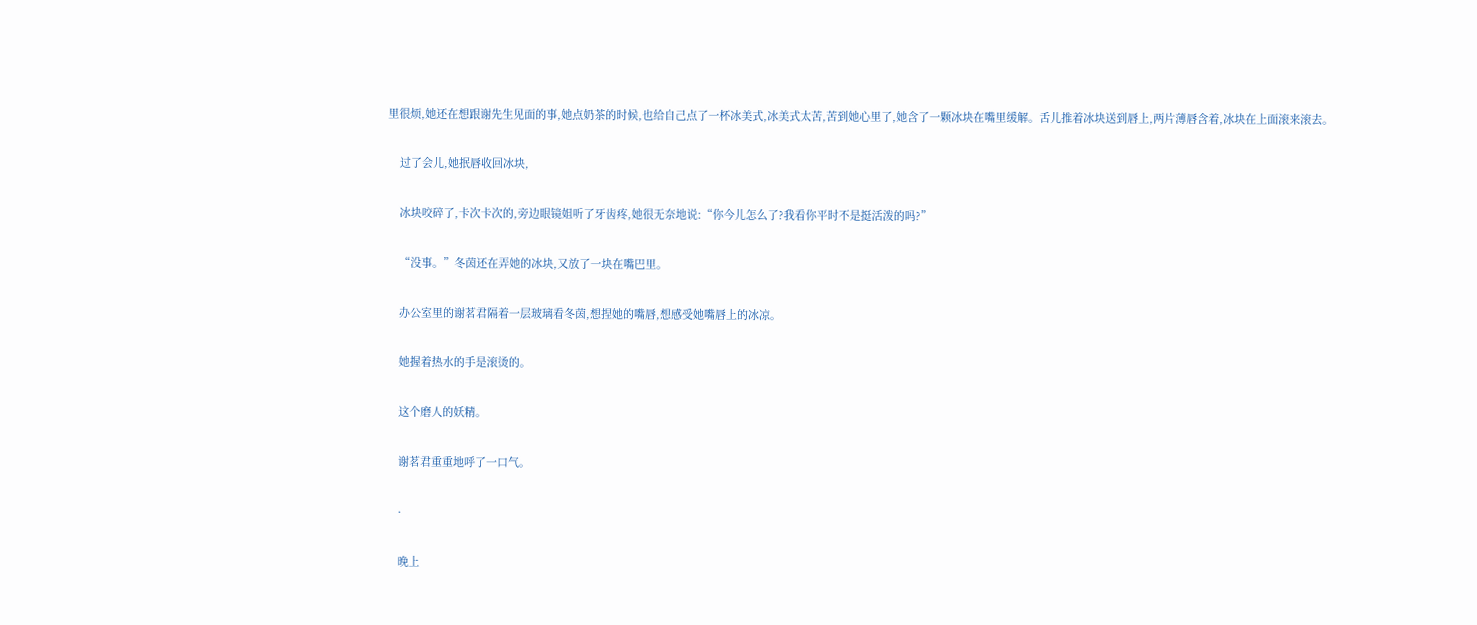里很烦,她还在想跟谢先生见面的事,她点奶茶的时候,也给自己点了一杯冰美式,冰美式太苦,苦到她心里了,她含了一颗冰块在嘴里缓解。舌儿推着冰块送到唇上,两片薄唇含着,冰块在上面滚来滚去。

    过了会儿,她抿唇收回冰块,

    冰块咬碎了,卡次卡次的,旁边眼镜姐听了牙齿疼,她很无奈地说:“你今儿怎么了?我看你平时不是挺活泼的吗?”

    “没事。”冬茵还在弄她的冰块,又放了一块在嘴巴里。

    办公室里的谢茗君隔着一层玻璃看冬茵,想捏她的嘴唇,想感受她嘴唇上的冰凉。

    她握着热水的手是滚烫的。

    这个磨人的妖精。

    谢茗君重重地呼了一口气。

    ·

    晚上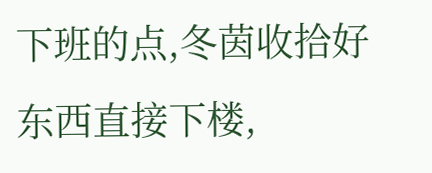下班的点,冬茵收拾好东西直接下楼,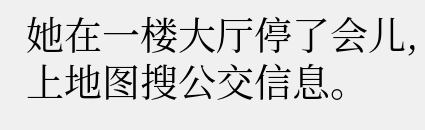她在一楼大厅停了会儿,上地图搜公交信息。